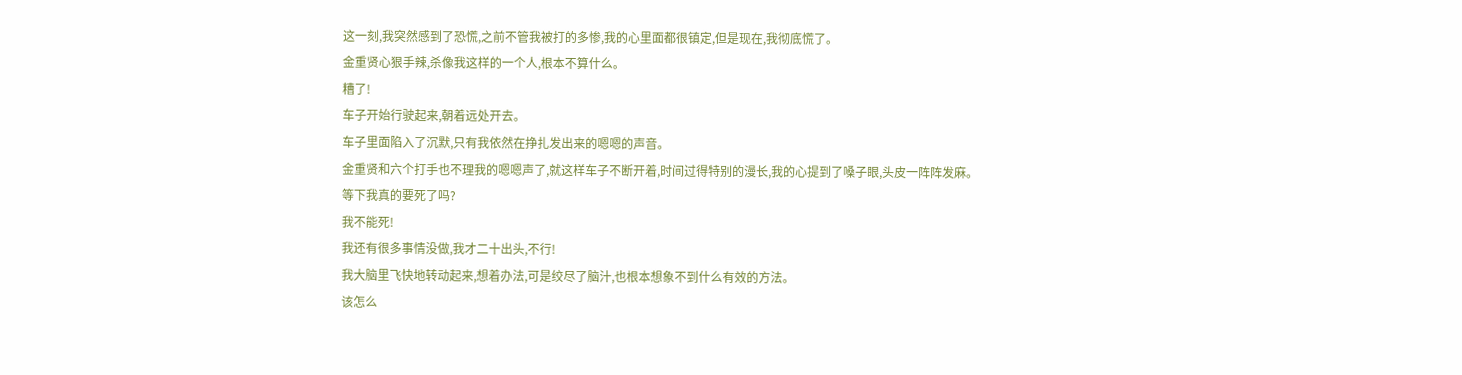这一刻,我突然感到了恐慌,之前不管我被打的多惨,我的心里面都很镇定,但是现在,我彻底慌了。
金重贤心狠手辣,杀像我这样的一个人,根本不算什么。
糟了!
车子开始行驶起来,朝着远处开去。
车子里面陷入了沉默,只有我依然在挣扎发出来的嗯嗯的声音。
金重贤和六个打手也不理我的嗯嗯声了,就这样车子不断开着,时间过得特别的漫长,我的心提到了嗓子眼,头皮一阵阵发麻。
等下我真的要死了吗?
我不能死!
我还有很多事情没做,我才二十出头,不行!
我大脑里飞快地转动起来,想着办法,可是绞尽了脑汁,也根本想象不到什么有效的方法。
该怎么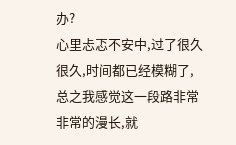办?
心里忐忑不安中,过了很久很久,时间都已经模糊了,总之我感觉这一段路非常非常的漫长,就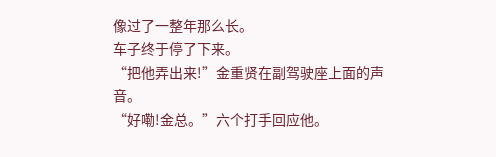像过了一整年那么长。
车子终于停了下来。
“把他弄出来!”金重贤在副驾驶座上面的声音。
“好嘞!金总。”六个打手回应他。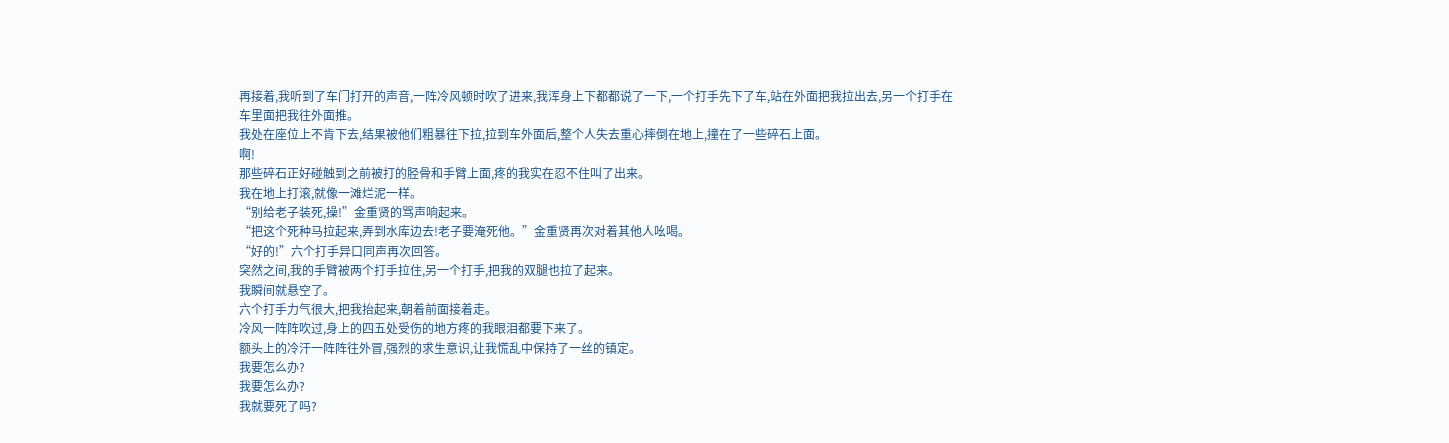再接着,我听到了车门打开的声音,一阵冷风顿时吹了进来,我浑身上下都都说了一下,一个打手先下了车,站在外面把我拉出去,另一个打手在车里面把我往外面推。
我处在座位上不肯下去,结果被他们粗暴往下拉,拉到车外面后,整个人失去重心摔倒在地上,撞在了一些碎石上面。
啊!
那些碎石正好碰触到之前被打的胫骨和手臂上面,疼的我实在忍不住叫了出来。
我在地上打滚,就像一滩烂泥一样。
“别给老子装死,操!”金重贤的骂声响起来。
“把这个死种马拉起来,弄到水库边去!老子要淹死他。”金重贤再次对着其他人吆喝。
“好的!”六个打手异口同声再次回答。
突然之间,我的手臂被两个打手拉住,另一个打手,把我的双腿也拉了起来。
我瞬间就悬空了。
六个打手力气很大,把我抬起来,朝着前面接着走。
冷风一阵阵吹过,身上的四五处受伤的地方疼的我眼泪都要下来了。
额头上的冷汗一阵阵往外冒,强烈的求生意识,让我慌乱中保持了一丝的镇定。
我要怎么办?
我要怎么办?
我就要死了吗?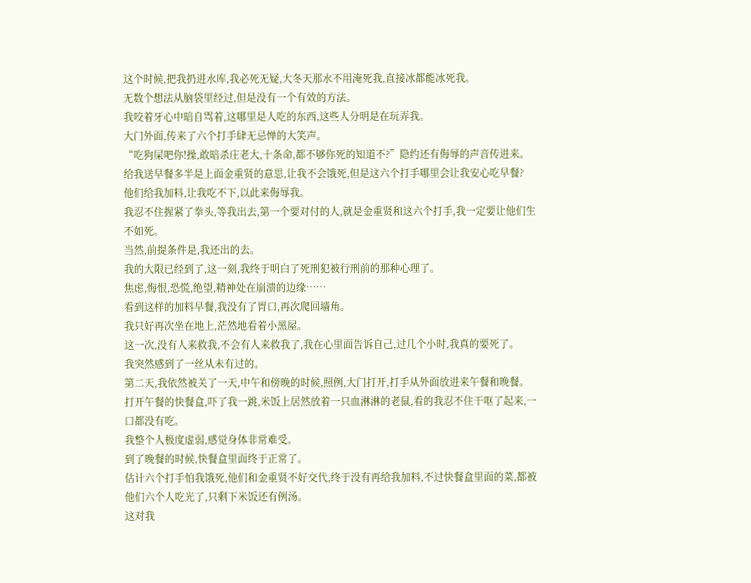这个时候,把我扔进水库,我必死无疑,大冬天那水不用淹死我,直接冰都能冰死我。
无数个想法从脑袋里经过,但是没有一个有效的方法。
我咬着牙心中暗自骂着,这哪里是人吃的东西,这些人分明是在玩弄我。
大门外面,传来了六个打手肆无忌惮的大笑声。
“吃狗屎吧你!操,敢暗杀庄老大,十条命,都不够你死的知道不?”隐约还有侮辱的声音传进来。
给我送早餐多半是上面金重贤的意思,让我不会饿死,但是这六个打手哪里会让我安心吃早餐?
他们给我加料,让我吃不下,以此来侮辱我。
我忍不住握紧了拳头,等我出去,第一个要对付的人,就是金重贤和这六个打手,我一定要让他们生不如死。
当然,前提条件是,我还出的去。
我的大限已经到了,这一刻,我终于明白了死刑犯被行刑前的那种心理了。
焦虑,悔恨,恐慌,绝望,精神处在崩溃的边缘……
看到这样的加料早餐,我没有了胃口,再次爬回墙角。
我只好再次坐在地上,茫然地看着小黑屋。
这一次,没有人来救我,不会有人来救我了,我在心里面告诉自己,过几个小时,我真的要死了。
我突然感到了一丝从未有过的。
第二天,我依然被关了一天,中午和傍晚的时候,照例,大门打开,打手从外面放进来午餐和晚餐。
打开午餐的快餐盒,吓了我一跳,米饭上居然放着一只血淋淋的老鼠,看的我忍不住干呕了起来,一口都没有吃。
我整个人极度虚弱,感觉身体非常难受。
到了晚餐的时候,快餐盒里面终于正常了。
估计六个打手怕我饿死,他们和金重贤不好交代,终于没有再给我加料,不过快餐盒里面的菜,都被他们六个人吃光了,只剩下米饭还有例汤。
这对我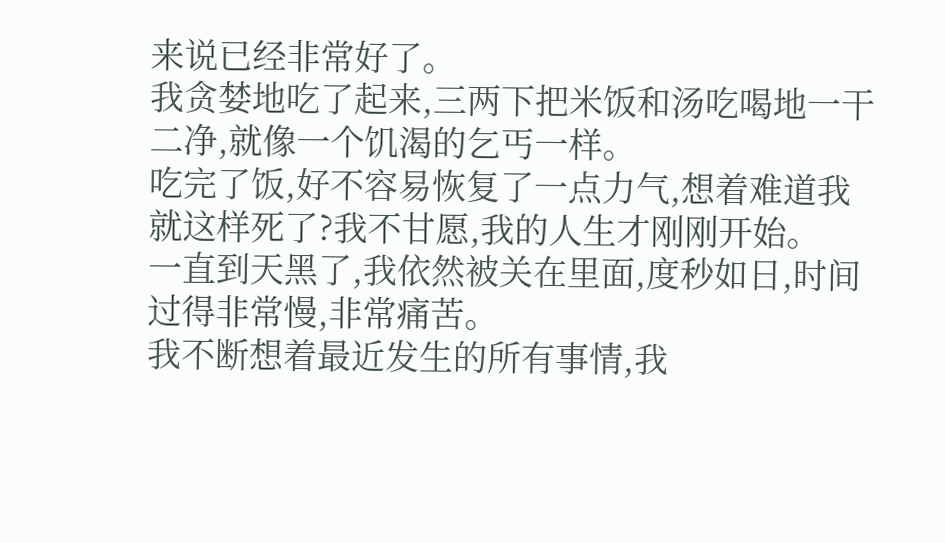来说已经非常好了。
我贪婪地吃了起来,三两下把米饭和汤吃喝地一干二净,就像一个饥渴的乞丐一样。
吃完了饭,好不容易恢复了一点力气,想着难道我就这样死了?我不甘愿,我的人生才刚刚开始。
一直到天黑了,我依然被关在里面,度秒如日,时间过得非常慢,非常痛苦。
我不断想着最近发生的所有事情,我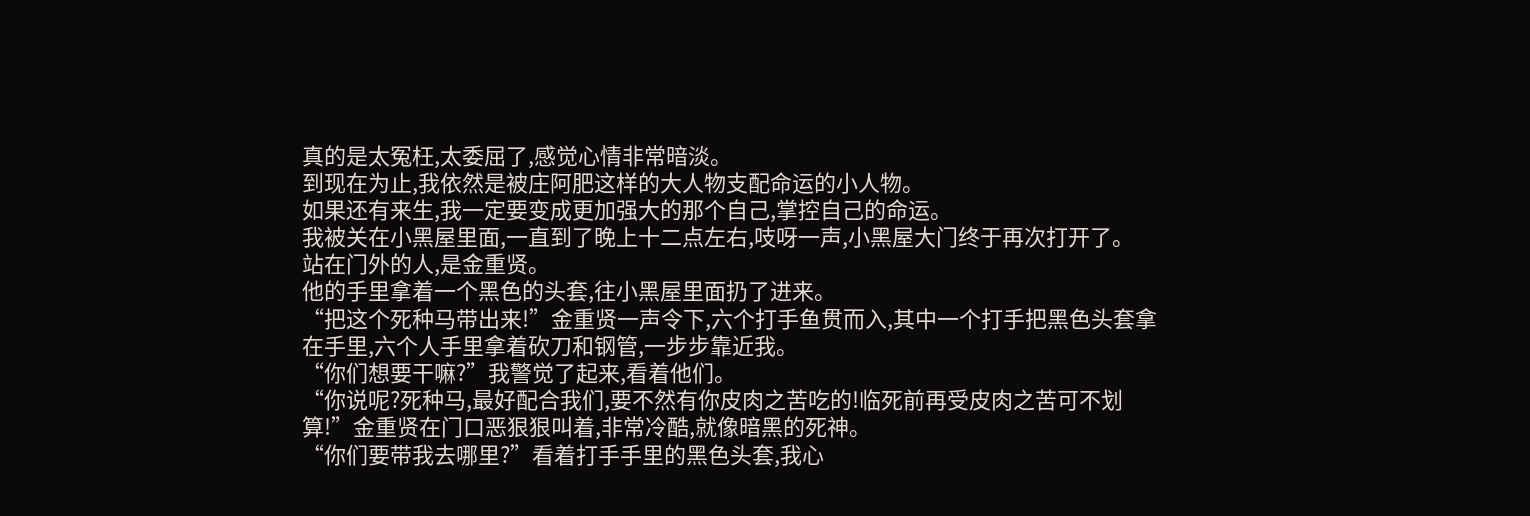真的是太冤枉,太委屈了,感觉心情非常暗淡。
到现在为止,我依然是被庄阿肥这样的大人物支配命运的小人物。
如果还有来生,我一定要变成更加强大的那个自己,掌控自己的命运。
我被关在小黑屋里面,一直到了晚上十二点左右,吱呀一声,小黑屋大门终于再次打开了。
站在门外的人,是金重贤。
他的手里拿着一个黑色的头套,往小黑屋里面扔了进来。
“把这个死种马带出来!”金重贤一声令下,六个打手鱼贯而入,其中一个打手把黑色头套拿在手里,六个人手里拿着砍刀和钢管,一步步靠近我。
“你们想要干嘛?”我警觉了起来,看着他们。
“你说呢?死种马,最好配合我们,要不然有你皮肉之苦吃的!临死前再受皮肉之苦可不划算!”金重贤在门口恶狠狠叫着,非常冷酷,就像暗黑的死神。
“你们要带我去哪里?”看着打手手里的黑色头套,我心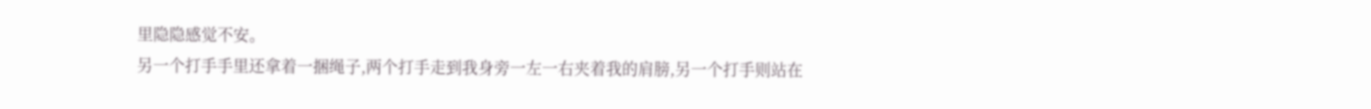里隐隐感觉不安。
另一个打手手里还拿着一捆绳子,两个打手走到我身旁一左一右夹着我的肩膀,另一个打手则站在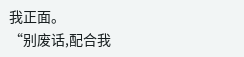我正面。
“别废话,配合我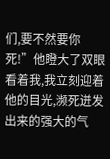们,要不然要你死!”他瞪大了双眼看着我,我立刻迎着他的目光,濒死迸发出来的强大的气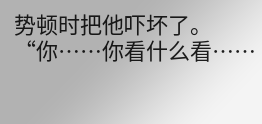势顿时把他吓坏了。
“你……你看什么看……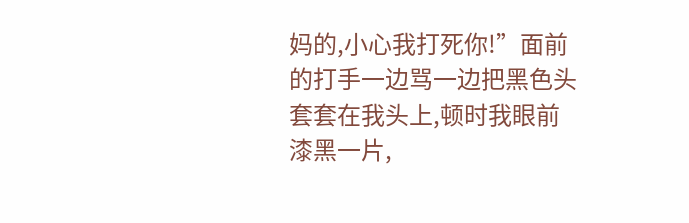妈的,小心我打死你!”面前的打手一边骂一边把黑色头套套在我头上,顿时我眼前漆黑一片,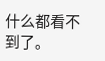什么都看不到了。